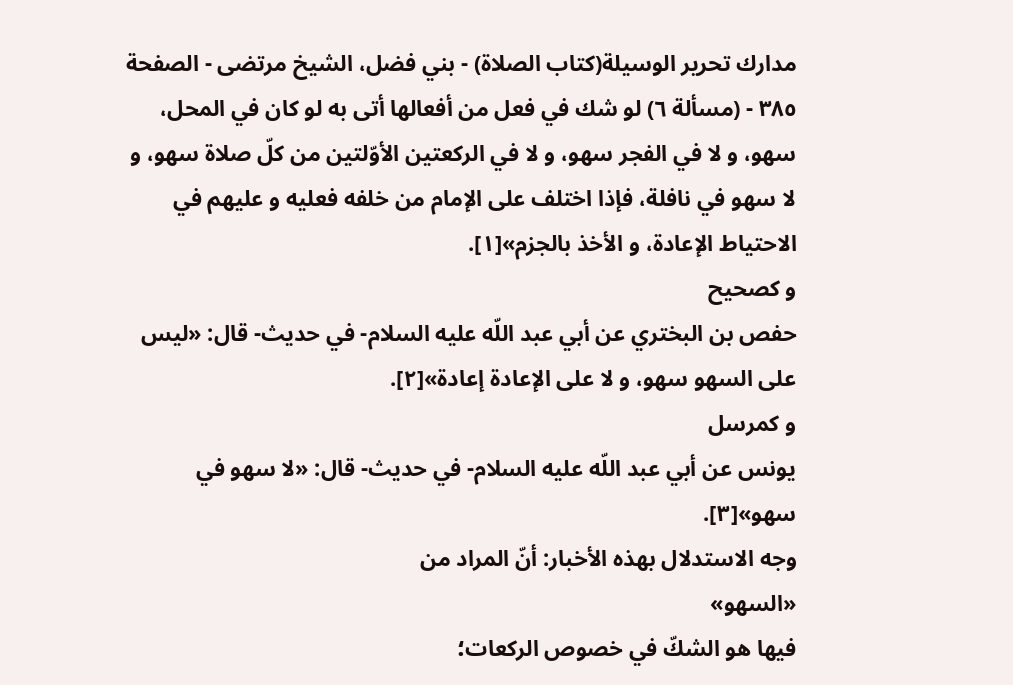مدارك تحرير الوسيلة(كتاب الصلاة) - بني فضل، الشيخ مرتضى - الصفحة ٣٨٥ - (مسألة ٦) لو شك في فعل من أفعالها أتى به لو كان في المحل،
سهو، و لا في الفجر سهو، و لا في الركعتين الأوّلتين من كلّ صلاة سهو، و لا سهو في نافلة، فإذا اختلف على الإمام من خلفه فعليه و عليهم في الاحتياط الإعادة، و الأخذ بالجزم»[١].
و كصحيح
حفص بن البختري عن أبي عبد اللّه عليه السلام- في حديث- قال: «ليس على السهو سهو، و لا على الإعادة إعادة»[٢].
و كمرسل
يونس عن أبي عبد اللّه عليه السلام- في حديث- قال: «لا سهو في سهو»[٣].
وجه الاستدلال بهذه الأخبار: أنّ المراد من
«السهو»
فيها هو الشكّ في خصوص الركعات؛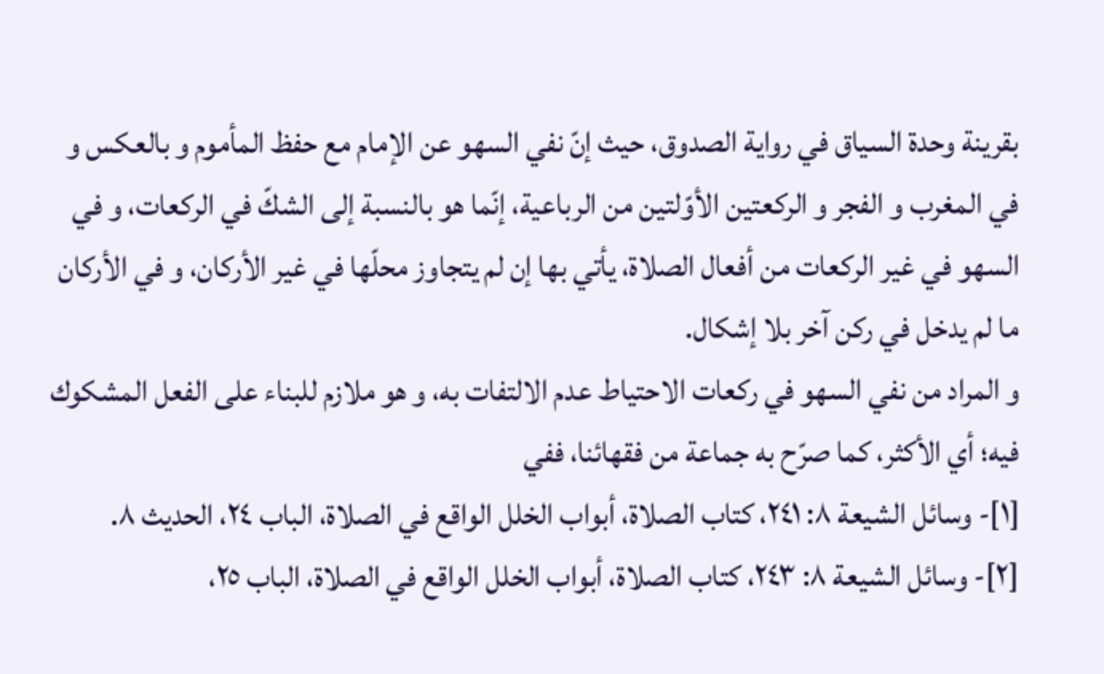بقرينة وحدة السياق في رواية الصدوق، حيث إنّ نفي السهو عن الإمام مع حفظ المأموم و بالعكس و في المغرب و الفجر و الركعتين الأوّلتين من الرباعية، إنّما هو بالنسبة إلى الشكّ في الركعات، و في السهو في غير الركعات من أفعال الصلاة، يأتي بها إن لم يتجاوز محلّها في غير الأركان، و في الأركان ما لم يدخل في ركن آخر بلا إشكال.
و المراد من نفي السهو في ركعات الاحتياط عدم الالتفات به، و هو ملازم للبناء على الفعل المشكوك فيه؛ أي الأكثر، كما صرّح به جماعة من فقهائنا، ففي
[١]- وسائل الشيعة ٨: ٢٤١، كتاب الصلاة، أبواب الخلل الواقع في الصلاة، الباب ٢٤، الحديث ٨.
[٢]- وسائل الشيعة ٨: ٢٤٣، كتاب الصلاة، أبواب الخلل الواقع في الصلاة، الباب ٢٥،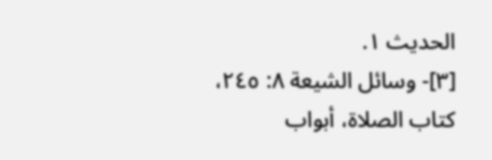الحديث ١.
[٣]- وسائل الشيعة ٨: ٢٤٥، كتاب الصلاة، أبواب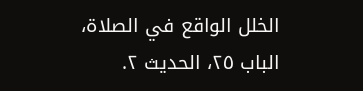الخلل الواقع في الصلاة، الباب ٢٥، الحديث ٢.